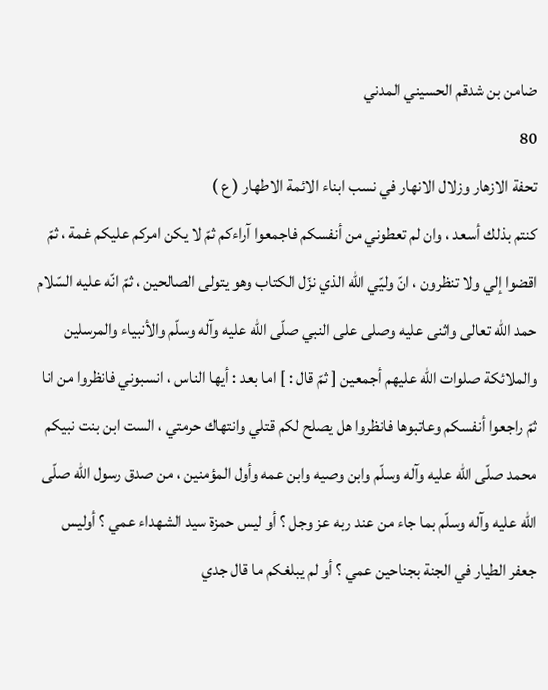ضامن بن شدقم الحسيني المدني
80
تحفة الازهار وزلال الانهار في نسب ابناء الائمة الاطهار ( ع )
كنتم بذلك أسعد ، وان لم تعطوني من أنفسكم فاجمعوا آراءكم ثمّ لا يكن امركم عليكم غمة ، ثمّ اقضوا إلي ولا تنظرون ، انّ وليّي اللّه الذي نزّل الكتاب وهو يتولى الصالحين ، ثمّ انّه عليه السّلام حمد اللّه تعالى واثنى عليه وصلى على النبي صلّى اللّه عليه وآله وسلّم والأنبياء والمرسلين والملائكة صلوات اللّه عليهم أجمعين [ ثمّ قال : ] اما بعد : أيها الناس ، انسبوني فانظروا من انا ثمّ راجعوا أنفسكم وعاتبوها فانظروا هل يصلح لكم قتلي وانتهاك حرمتي ، الست ابن بنت نبيكم محمد صلّى اللّه عليه وآله وسلّم وابن وصيه وابن عمه وأول المؤمنين ، من صدق رسول اللّه صلّى اللّه عليه وآله وسلّم بما جاء من عند ربه عز وجل ؟ أو ليس حمزة سيد الشهداء عمي ؟ أوليس جعفر الطيار في الجنة بجناحين عمي ؟ أو لم يبلغكم ما قال جدي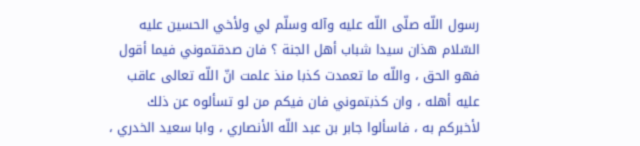رسول اللّه صلّى اللّه عليه وآله وسلّم لي ولأخي الحسين عليه السّلام هذان سيدا شباب أهل الجنة ؟ فان صدقتموني فيما أقول فهو الحق ، واللّه ما تعمدت كذبا منذ علمت انّ اللّه تعالى عاقب عليه أهله ، وان كذبتموني فان فيكم من لو تسألوه عن ذلك لأخبركم به ، فاسألوا جابر بن عبد اللّه الأنصاري ، وابا سعيد الخدري ،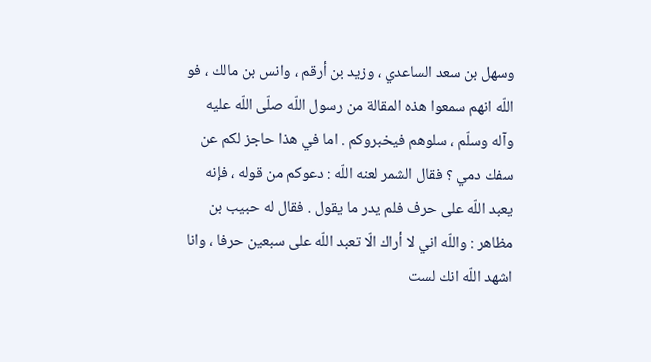وسهل بن سعد الساعدي ، وزيد بن أرقم ، وانس بن مالك ، فو اللّه انهم سمعوا هذه المقالة من رسول اللّه صلّى اللّه عليه وآله وسلّم ، سلوهم فيخبروكم . اما في هذا حاجز لكم عن سفك دمي ؟ فقال الشمر لعنه اللّه : دعوكم من قوله ، فإنه يعبد اللّه على حرف فلم يدر ما يقول . فقال له حبيب بن مظاهر : واللّه اني لا أراك الّا تعبد اللّه على سبعين حرفا ، وانا اشهد اللّه انك لست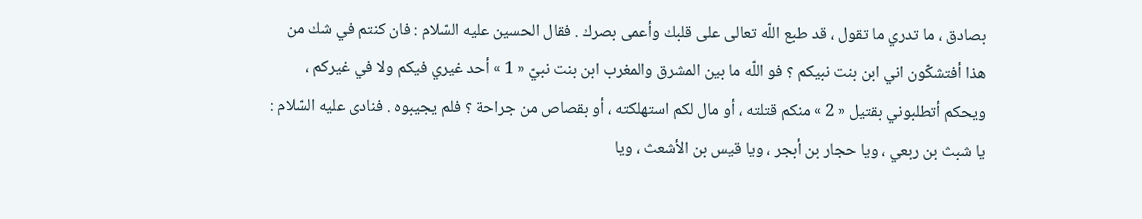بصادق ، ما تدري ما تقول ، قد طبع اللّه تعالى على قلبك وأعمى بصرك . فقال الحسين عليه السّلام : فان كنتم في شك من هذا أفتشكّون اني ابن بنت نبيكم ؟ فو اللّه ما بين المشرق والمغرب ابن بنت نبيّ « 1 » أحد غيري فيكم ولا في غيركم ، ويحكم أتطلبوني بقتيل « 2 » منكم قتلته ، أو مال لكم استهلكته ، أو بقصاص من جراحة ؟ فلم يجيبوه . فنادى عليه السّلام : يا شبث بن ربعي ، ويا حجار بن أبجر ، ويا قيس بن الأشعث ، ويا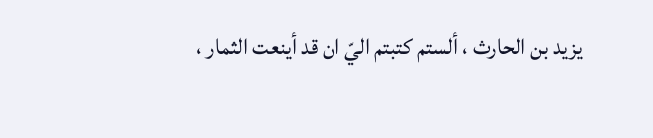يزيد بن الحارث ، ألستم كتبتم اليّ ان قد أينعت الثمار ،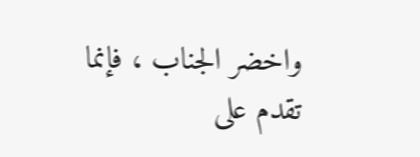واخضر الجناب ، فإنما تقدم على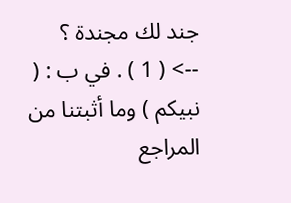جند لك مجندة ؟
--> ( 1 ) . في ب : ( نبيكم ) وما أثبتنا من المراجع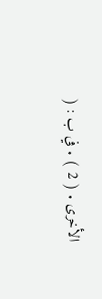الأخرى . ( 2 ) . في ب : (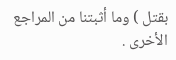بقتل ) وما أثبتنا من المراجع الأخرى .